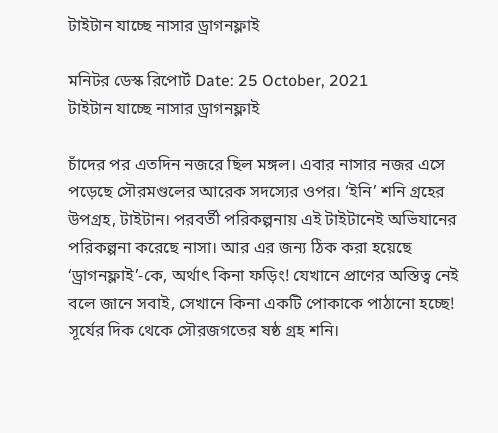টাইটান যাচ্ছে নাসার ড্রাগনফ্লাই

মনিটর ডেস্ক রিপোর্ট Date: 25 October, 2021
টাইটান যাচ্ছে নাসার ড্রাগনফ্লাই

চাঁদের পর এতদিন নজরে ছিল মঙ্গল। এবার নাসার নজর এসে পড়েছে সৌরমণ্ডলের আরেক সদস্যের ওপর। ‘ইনি’ শনি গ্রহের উপগ্রহ, টাইটান। পরবর্তী পরিকল্পনায় এই টাইটানেই অভিযানের পরিকল্পনা করেছে নাসা। আর এর জন্য ঠিক করা হয়েছে ‘ড্রাগনফ্লাই’-কে, অর্থাৎ কিনা ফড়িং! যেখানে প্রাণের অস্তিত্ব নেই বলে জানে সবাই, সেখানে কিনা একটি পোকাকে পাঠানো হচ্ছে!
সূর্যের দিক থেকে সৌরজগতের ষষ্ঠ গ্রহ শনি।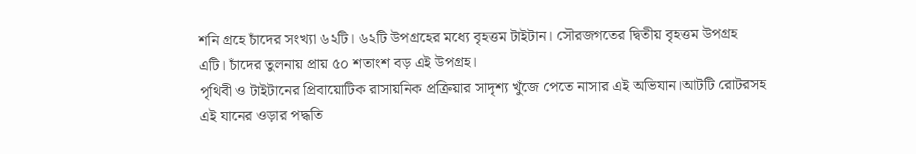শনি গ্রহে চাঁদের সংখ্যা ৬২টি। ৬২টি উপগ্রহের মধ্যে বৃহত্তম টাইটান। সৌরজগতের দ্বিতীয় বৃহত্তম উপগ্রহ এটি। চাঁদের তুলনায় প্রায় ৫০ শতাংশ বড় এই উপগ্রহ।
পৃথিবী ও টাইটানের প্রিবায়োটিক রাসায়নিক প্রক্রিয়ার সাদৃশ্য খুঁজে পেতে নাসার এই অভিযান।আটটি রোটরসহ এই যানের ওড়ার পদ্ধতি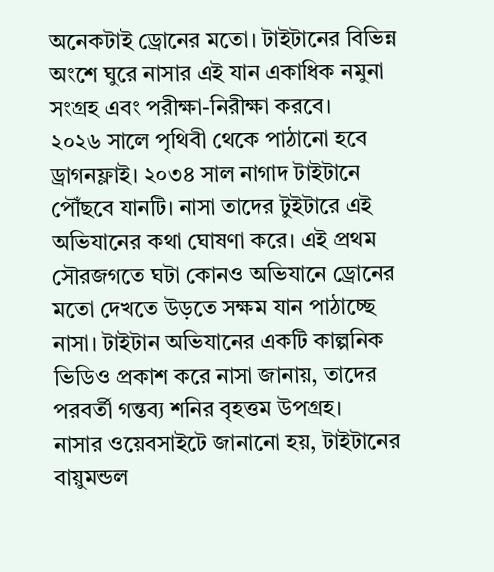অনেকটাই ড্রোনের মতো। টাইটানের বিভিন্ন অংশে ঘুরে নাসার এই যান একাধিক নমুনা সংগ্রহ এবং পরীক্ষা-নিরীক্ষা করবে।
২০২৬ সালে পৃথিবী থেকে পাঠানো হবে ড্রাগনফ্লাই। ২০৩৪ সাল নাগাদ টাইটানে পৌঁছবে যানটি। নাসা তাদের টুইটারে এই অভিযানের কথা ঘোষণা করে। এই প্রথম সৌরজগতে ঘটা কোনও অভিযানে ড্রোনের মতো দেখতে উড়তে সক্ষম যান পাঠাচ্ছে নাসা। টাইটান অভিযানের একটি কাল্পনিক ভিডিও প্রকাশ করে নাসা জানায়, তাদের পরবর্তী গন্তব্য শনির বৃহত্তম উপগ্রহ।
নাসার ওয়েবসাইটে জানানো হয়, টাইটানের বায়ুমন্ডল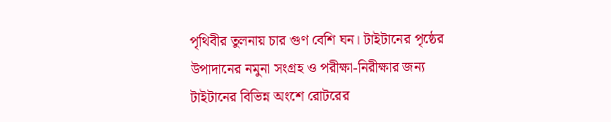পৃথিবীর তুলনায় চার গুণ বেশি ঘন। টাইটানের পৃষ্ঠের উপাদানের নমুনা সংগ্রহ ও পরীক্ষা-নিরীক্ষার জন্য টাইটানের বিভিন্ন অংশে রোটরের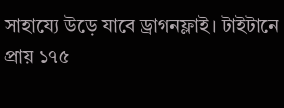সাহায্যে উড়ে যাবে ড্রাগনফ্লাই। টাইটানে প্রায় ১৭৫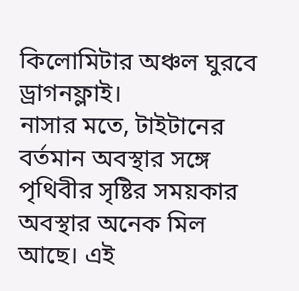কিলোমিটার অঞ্চল ঘুরবে ড্রাগনফ্লাই।
নাসার মতে, টাইটানের বর্তমান অবস্থার সঙ্গে পৃথিবীর সৃষ্টির সময়কার অবস্থার অনেক মিল আছে। এই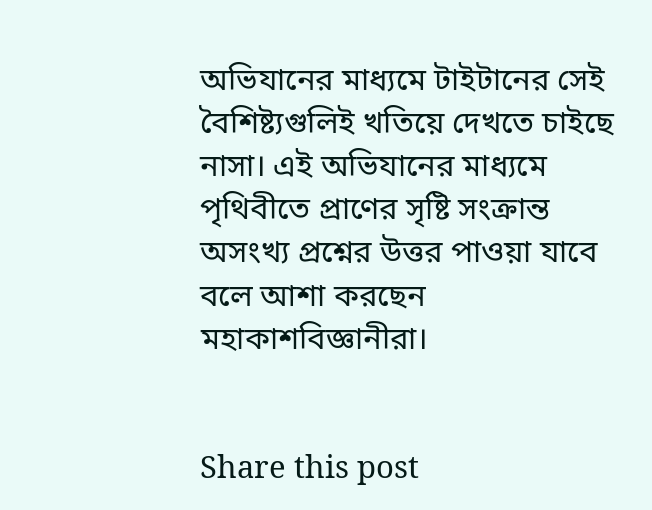অভিযানের মাধ্যমে টাইটানের সেই বৈশিষ্ট্যগুলিই খতিয়ে দেখতে চাইছে নাসা। এই অভিযানের মাধ্যমে পৃথিবীতে প্রাণের সৃষ্টি সংক্রান্ত অসংখ্য প্রশ্নের উত্তর পাওয়া যাবে বলে আশা করছেন মহাকাশবিজ্ঞানীরা।


Share this post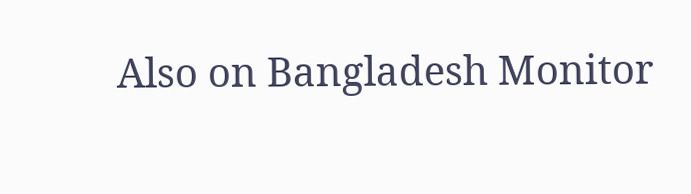Also on Bangladesh Monitor